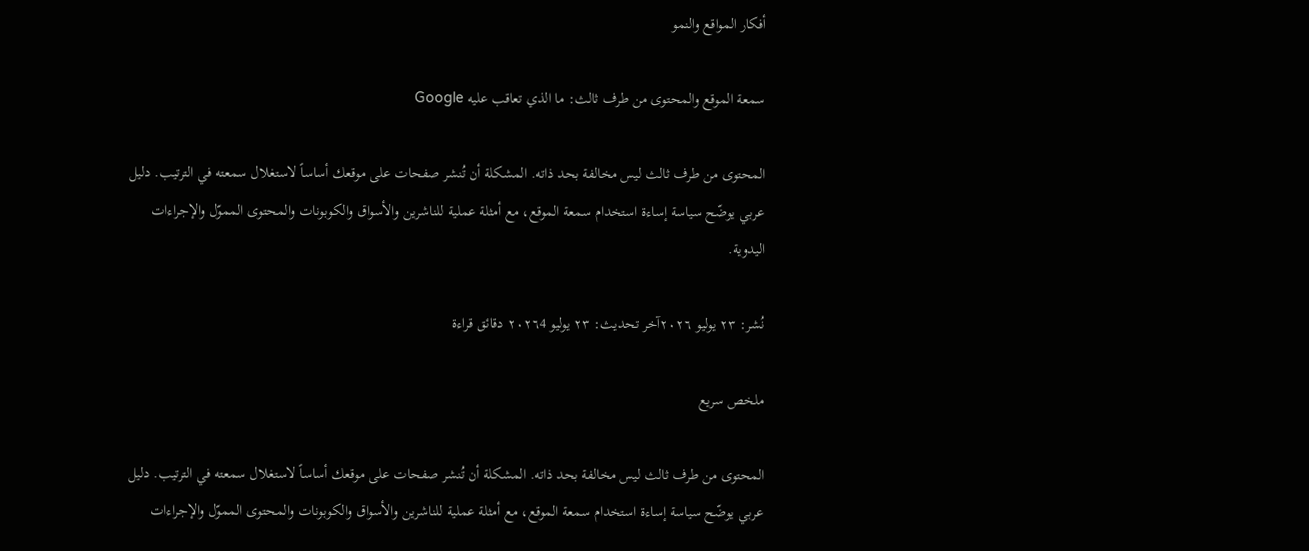أفكار المواقع والنمو

سمعة الموقع والمحتوى من طرف ثالث: ما الذي تعاقب عليه Google

المحتوى من طرف ثالث ليس مخالفة بحد ذاته. المشكلة أن تُنشر صفحات على موقعك أساساً لاستغلال سمعته في الترتيب. دليل عربي يوضّح سياسة إساءة استخدام سمعة الموقع، مع أمثلة عملية للناشرين والأسواق والكوبونات والمحتوى المموّل والإجراءات اليدوية.

نُشر: ٢٣ يوليو ٢٠٢٦آخر تحديث: ٢٣ يوليو ٢٠٢٦4 دقائق قراءة

ملخص سريع

المحتوى من طرف ثالث ليس مخالفة بحد ذاته. المشكلة أن تُنشر صفحات على موقعك أساساً لاستغلال سمعته في الترتيب. دليل عربي يوضّح سياسة إساءة استخدام سمعة الموقع، مع أمثلة عملية للناشرين والأسواق والكوبونات والمحتوى المموّل والإجراءات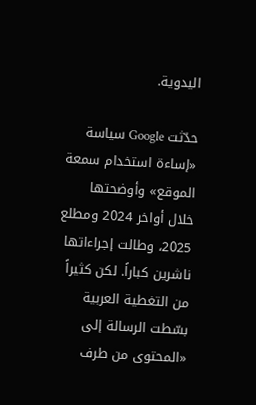اليدوية.

حدّثت Google سياسة «إساءة استخدام سمعة الموقع» وأوضحتها خلال أواخر 2024 ومطلع 2025، وطالت إجراءاتها ناشرين كباراً. لكن كثيراً من التغطية العربية بسّطت الرسالة إلى «المحتوى من طرف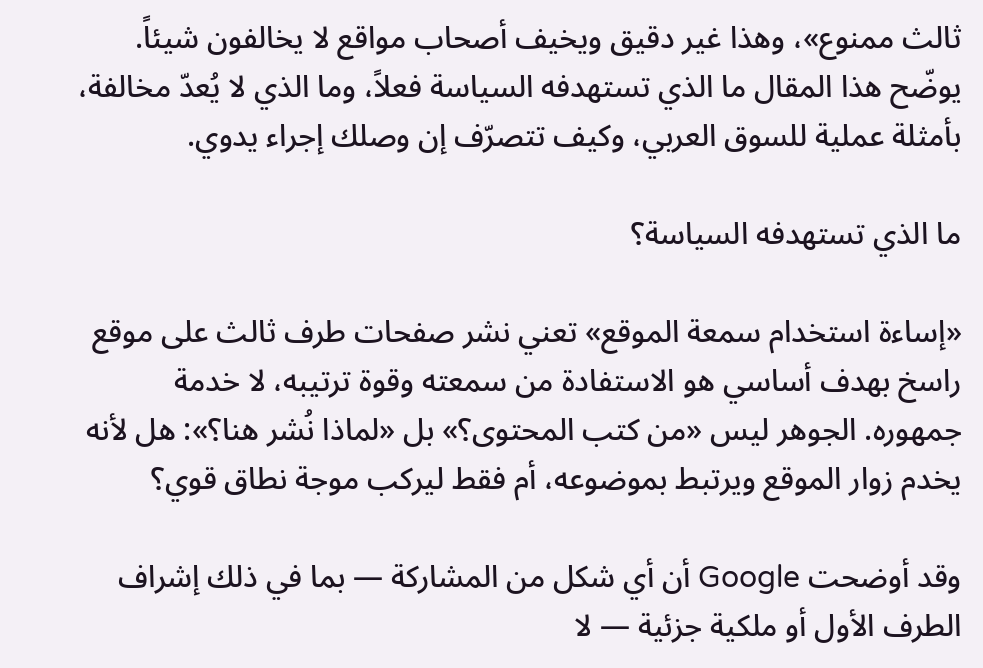ثالث ممنوع»، وهذا غير دقيق ويخيف أصحاب مواقع لا يخالفون شيئاً. يوضّح هذا المقال ما الذي تستهدفه السياسة فعلاً، وما الذي لا يُعدّ مخالفة، بأمثلة عملية للسوق العربي، وكيف تتصرّف إن وصلك إجراء يدوي.

ما الذي تستهدفه السياسة؟

«إساءة استخدام سمعة الموقع» تعني نشر صفحات طرف ثالث على موقع راسخ بهدف أساسي هو الاستفادة من سمعته وقوة ترتيبه، لا خدمة جمهوره. الجوهر ليس «من كتب المحتوى؟» بل «لماذا نُشر هنا؟»: هل لأنه يخدم زوار الموقع ويرتبط بموضوعه، أم فقط ليركب موجة نطاق قوي؟

وقد أوضحت Google أن أي شكل من المشاركة — بما في ذلك إشراف الطرف الأول أو ملكية جزئية — لا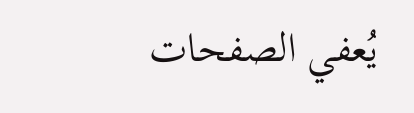يُعفي الصفحات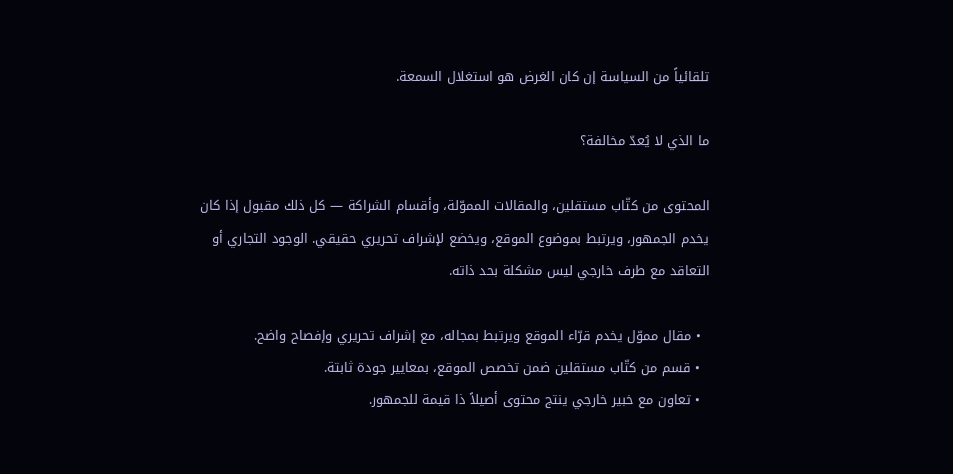تلقائياً من السياسة إن كان الغرض هو استغلال السمعة.

ما الذي لا يُعدّ مخالفة؟

المحتوى من كتّاب مستقلين، والمقالات المموّلة، وأقسام الشراكة — كل ذلك مقبول إذا كان يخدم الجمهور، ويرتبط بموضوع الموقع، ويخضع لإشراف تحريري حقيقي. الوجود التجاري أو التعاقد مع طرف خارجي ليس مشكلة بحد ذاته.

  • مقال مموّل يخدم قرّاء الموقع ويرتبط بمجاله، مع إشراف تحريري وإفصاح واضح.
  • قسم من كتّاب مستقلين ضمن تخصص الموقع، بمعايير جودة ثابتة.
  • تعاون مع خبير خارجي ينتج محتوى أصيلاً ذا قيمة للجمهور.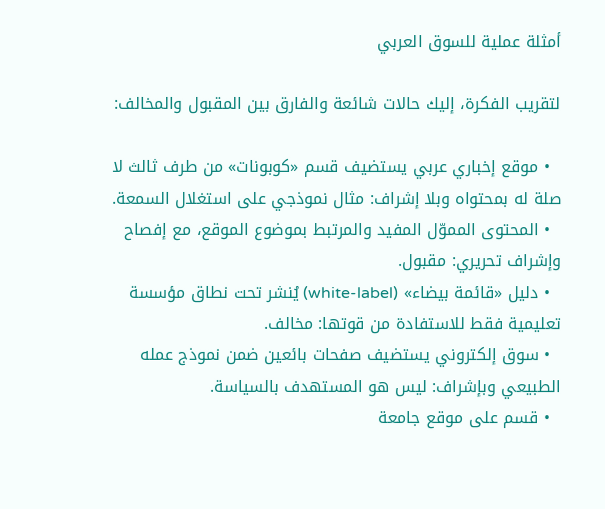أمثلة عملية للسوق العربي

لتقريب الفكرة، إليك حالات شائعة والفارق بين المقبول والمخالف:

  • موقع إخباري عربي يستضيف قسم «كوبونات» من طرف ثالث لا صلة له بمحتواه وبلا إشراف: مثال نموذجي على استغلال السمعة.
  • المحتوى المموّل المفيد والمرتبط بموضوع الموقع، مع إفصاح وإشراف تحريري: مقبول.
  • دليل «قائمة بيضاء» (white-label) يُنشر تحت نطاق مؤسسة تعليمية فقط للاستفادة من قوتها: مخالف.
  • سوق إلكتروني يستضيف صفحات بائعين ضمن نموذج عمله الطبيعي وبإشراف: ليس هو المستهدف بالسياسة.
  • قسم على موقع جامعة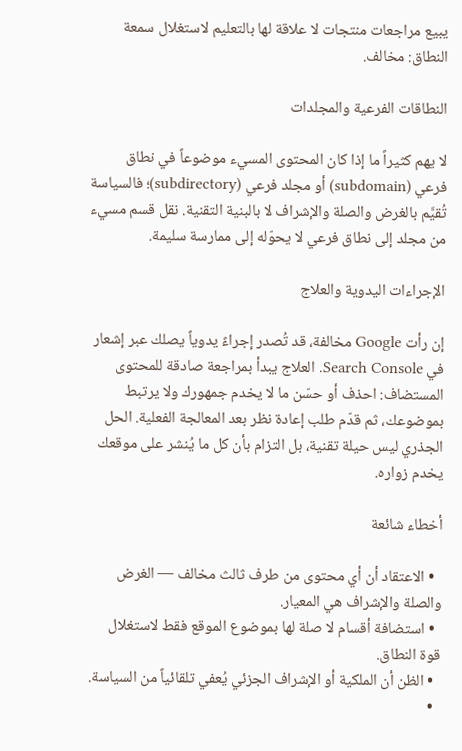يبيع مراجعات منتجات لا علاقة لها بالتعليم لاستغلال سمعة النطاق: مخالف.

النطاقات الفرعية والمجلدات

لا يهم كثيراً ما إذا كان المحتوى المسيء موضوعاً في نطاق فرعي (subdomain) أو مجلد فرعي (subdirectory)؛ فالسياسة تُقيَّم بالغرض والصلة والإشراف لا بالبنية التقنية. نقل قسم مسيء من مجلد إلى نطاق فرعي لا يحوّله إلى ممارسة سليمة.

الإجراءات اليدوية والعلاج

إن رأت Google مخالفة، قد تُصدر إجراءً يدوياً يصلك عبر إشعار في Search Console. العلاج يبدأ بمراجعة صادقة للمحتوى المستضاف: احذف أو حسّن ما لا يخدم جمهورك ولا يرتبط بموضوعك، ثم قدّم طلب إعادة نظر بعد المعالجة الفعلية. الحل الجذري ليس حيلة تقنية، بل التزام بأن كل ما يُنشر على موقعك يخدم زواره.

أخطاء شائعة

  • الاعتقاد أن أي محتوى من طرف ثالث مخالف — الغرض والصلة والإشراف هي المعيار.
  • استضافة أقسام لا صلة لها بموضوع الموقع فقط لاستغلال قوة النطاق.
  • الظن أن الملكية أو الإشراف الجزئي يُعفي تلقائياً من السياسة.
  •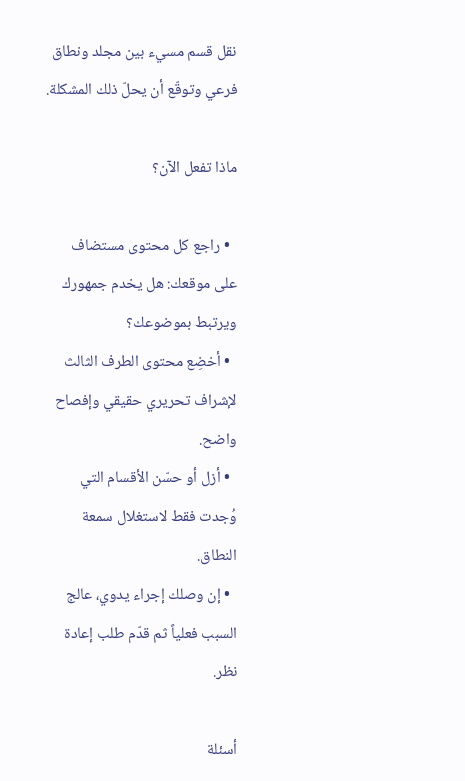نقل قسم مسيء بين مجلد ونطاق فرعي وتوقّع أن يحلّ ذلك المشكلة.

ماذا تفعل الآن؟

  • راجع كل محتوى مستضاف على موقعك: هل يخدم جمهورك ويرتبط بموضوعك؟
  • أخضِع محتوى الطرف الثالث لإشراف تحريري حقيقي وإفصاح واضح.
  • أزل أو حسّن الأقسام التي وُجدت فقط لاستغلال سمعة النطاق.
  • إن وصلك إجراء يدوي، عالج السبب فعلياً ثم قدّم طلب إعادة نظر.

أسئلة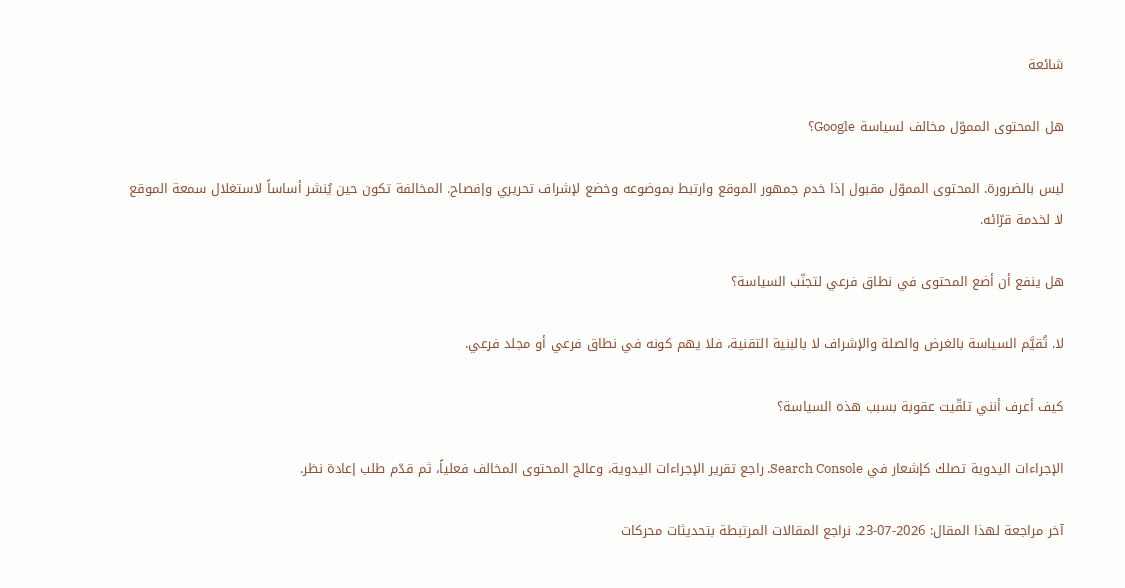شائعة

هل المحتوى المموّل مخالف لسياسة Google؟

ليس بالضرورة. المحتوى المموّل مقبول إذا خدم جمهور الموقع وارتبط بموضوعه وخضع لإشراف تحريري وإفصاح. المخالفة تكون حين يُنشر أساساً لاستغلال سمعة الموقع لا لخدمة قرّائه.

هل ينفع أن أضع المحتوى في نطاق فرعي لتجنّب السياسة؟

لا. تُقيَّم السياسة بالغرض والصلة والإشراف لا بالبنية التقنية، فلا يهم كونه في نطاق فرعي أو مجلد فرعي.

كيف أعرف أنني تلقّيت عقوبة بسبب هذه السياسة؟

الإجراءات اليدوية تصلك كإشعار في Search Console. راجع تقرير الإجراءات اليدوية، وعالج المحتوى المخالف فعلياً، ثم قدّم طلب إعادة نظر.

آخر مراجعة لهذا المقال: 2026-07-23. نراجع المقالات المرتبطة بتحديثات محركات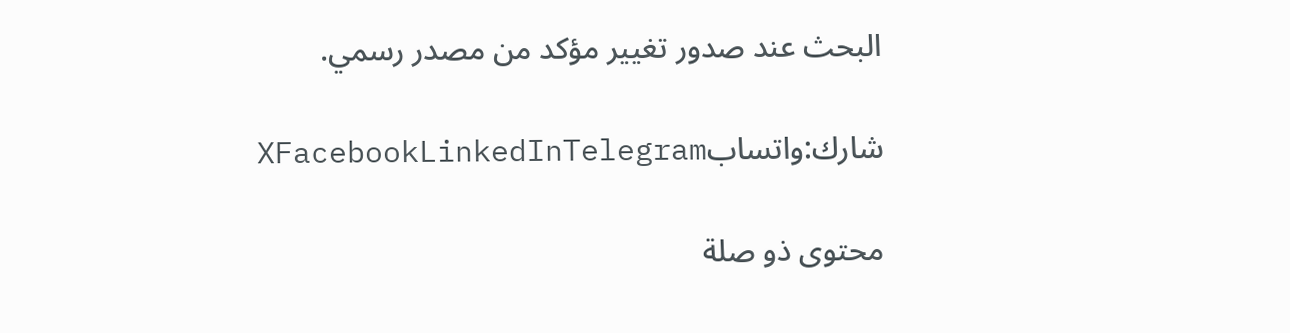البحث عند صدور تغيير مؤكد من مصدر رسمي.

شارك:واتسابXFacebookLinkedInTelegram

محتوى ذو صلة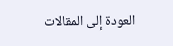العودة إلى المقالات